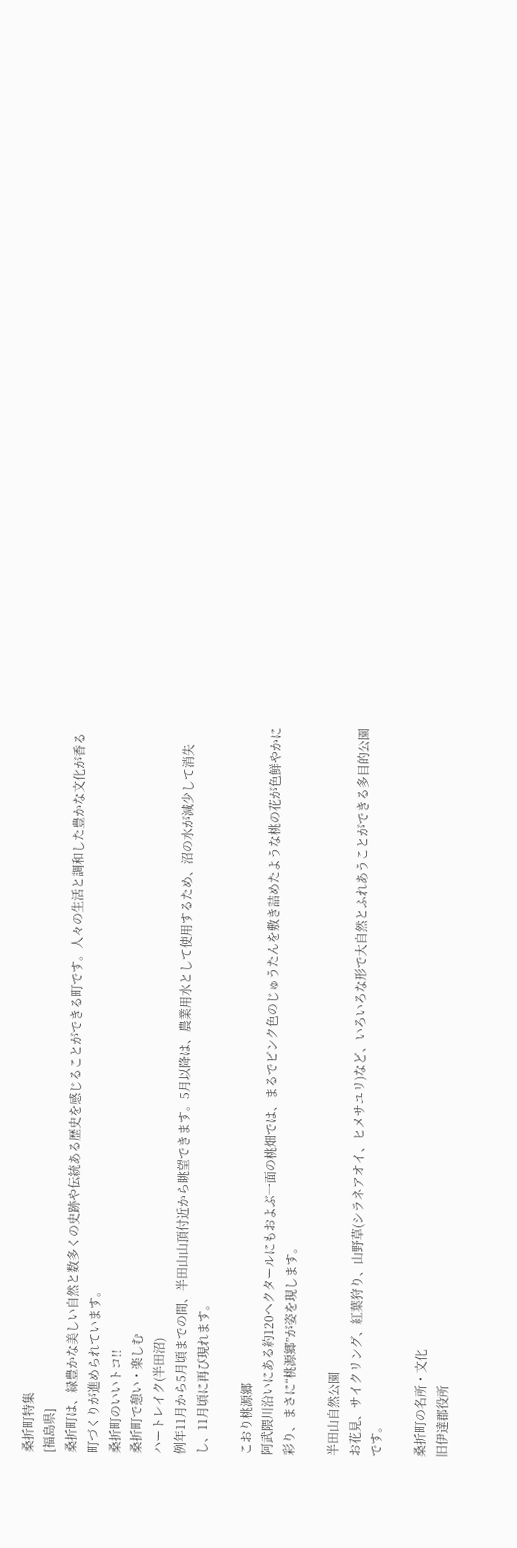桑折町特集
[福島県]
桑折町は、緑豊かな美しい自然と数多くの史跡や伝統ある歴史を感じることができる町です。人々の生活と調和した豊かな文化が香る町づくりが進められています。
桑折町のいいトコ!!
桑折町で憩い・楽しむ
ハートレイク(半田沼)
例年11月から5月頃までの間、半田山山頂付近から眺望できます。5月以降は、農業用水として使用するため、沼の水が減少して消失し、11月頃に再び現れます。

こおり桃源郷
阿武隈川沿いにある約120ヘクタールにもおよぶ一面の桃畑では、まるでピンク色のじゅうたんを敷き詰めたような桃の花が色鮮やかに彩り、まさに“桃源郷”が姿を現します。

半田山自然公園
お花見、サイクリング、紅葉狩り、山野草(シラネアオイ、ヒメサユリ)など、いろいろな形で大自然とふれあうことができる多目的公園です。

桑折町の名所・文化
旧伊達郡役所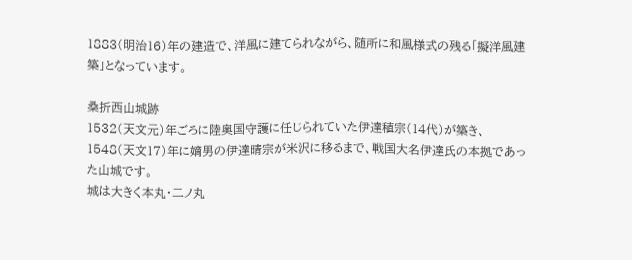1883(明治16)年の建造で、洋風に建てられながら、随所に和風様式の残る「擬洋風建築」となっています。

桑折西山城跡
1532(天文元)年ごろに陸奥国守護に任じられていた伊達稙宗(14代)が築き、1548(天文17)年に嫡男の伊達晴宗が米沢に移るまで、戦国大名伊達氏の本拠であった山城です。
城は大きく本丸・二ノ丸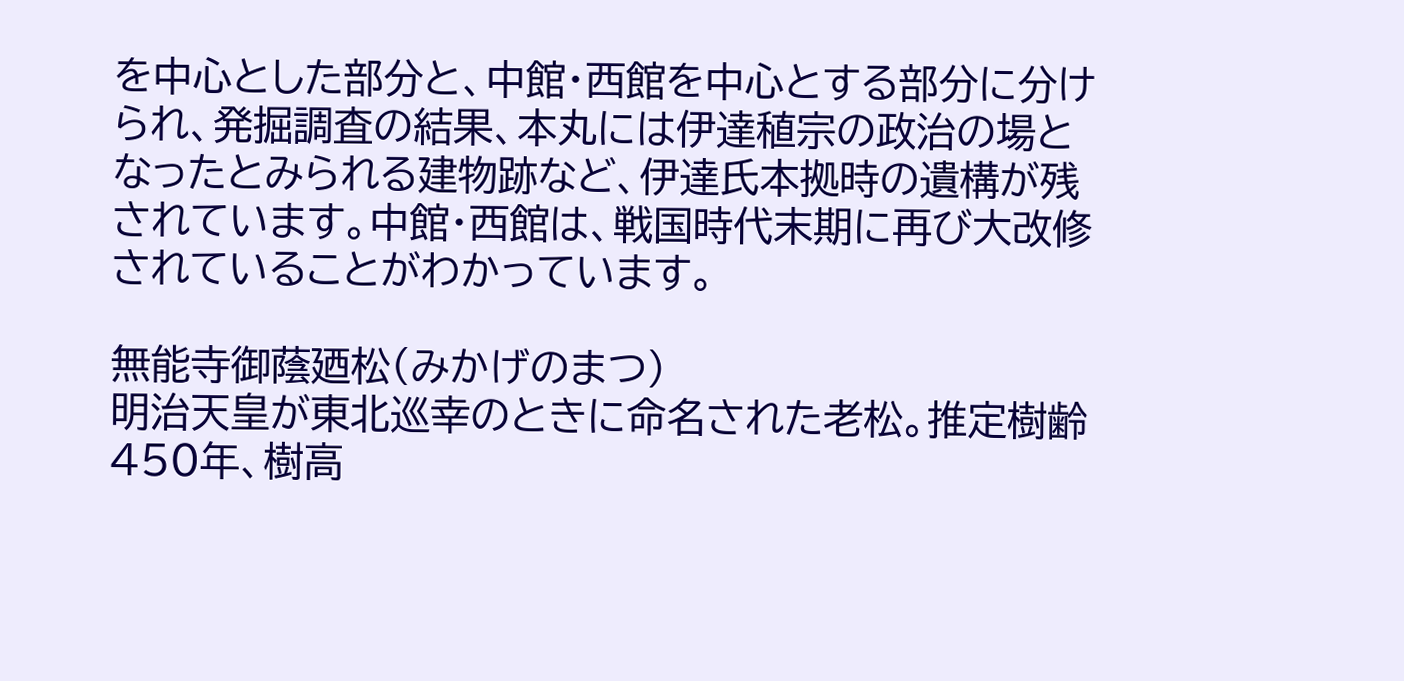を中心とした部分と、中館・西館を中心とする部分に分けられ、発掘調査の結果、本丸には伊達稙宗の政治の場となったとみられる建物跡など、伊達氏本拠時の遺構が残されています。中館・西館は、戦国時代末期に再び大改修されていることがわかっています。

無能寺御蔭廼松(みかげのまつ)
明治天皇が東北巡幸のときに命名された老松。推定樹齢450年、樹高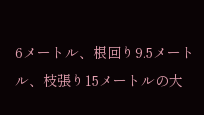6メートル、根回り9.5メートル、枝張り15メートルの大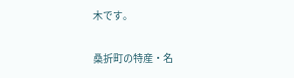木です。

桑折町の特産・名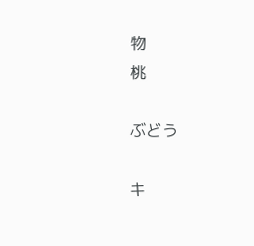物
桃

ぶどう

キ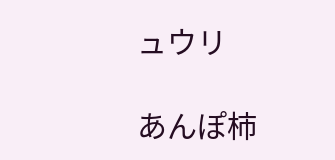ュウリ

あんぽ柿